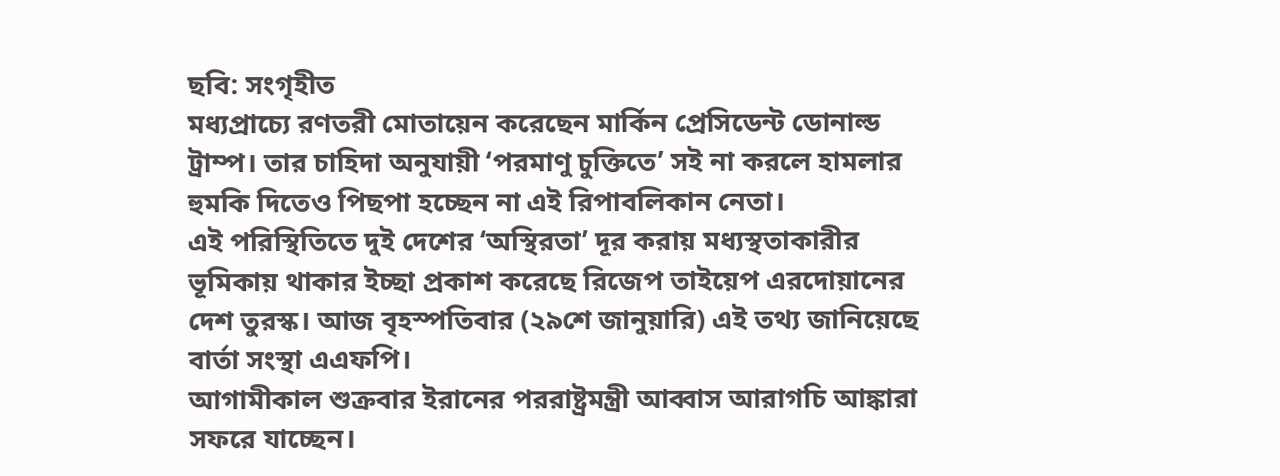ছবি: সংগৃহীত
মধ্যপ্রাচ্যে রণতরী মোতায়েন করেছেন মার্কিন প্রেসিডেন্ট ডোনাল্ড ট্রাম্প। তার চাহিদা অনুযায়ী ‘পরমাণু চুক্তিতে’ সই না করলে হামলার হুমকি দিতেও পিছপা হচ্ছেন না এই রিপাবলিকান নেতা।
এই পরিস্থিতিতে দুই দেশের ‘অস্থিরতা’ দূর করায় মধ্যস্থতাকারীর ভূমিকায় থাকার ইচ্ছা প্রকাশ করেছে রিজেপ তাইয়েপ এরদোয়ানের দেশ তুরস্ক। আজ বৃহস্পতিবার (২৯শে জানুয়ারি) এই তথ্য জানিয়েছে বার্তা সংস্থা এএফপি।
আগামীকাল শুক্রবার ইরানের পররাষ্ট্রমন্ত্রী আব্বাস আরাগচি আঙ্কারা সফরে যাচ্ছেন।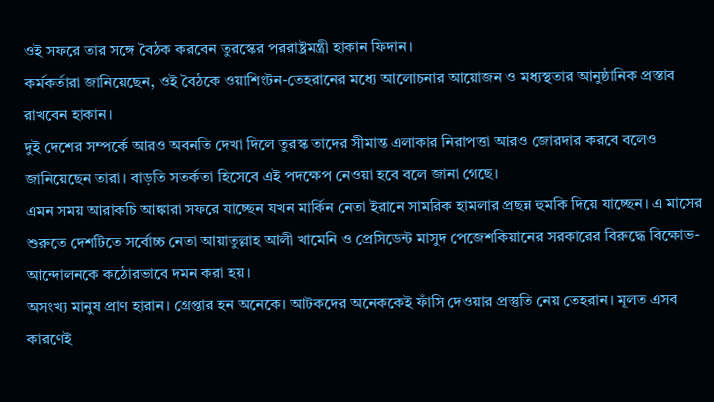ওই সফরে তার সঙ্গে বৈঠক করবেন তুরস্কের পররাষ্ট্রমন্ত্রী হাকান ফিদান।
কর্মকর্তারা জানিয়েছেন, ওই বৈঠকে ওয়াশিংটন-তেহরানের মধ্যে আলোচনার আয়োজন ও মধ্যস্থতার আনুষ্ঠানিক প্রস্তাব রাখবেন হাকান।
দুই দেশের সম্পর্কে আরও অবনতি দেখা দিলে তুরস্ক তাদের সীমান্ত এলাকার নিরাপত্তা আরও জোরদার করবে বলেও জানিয়েছেন তারা। বাড়তি সতর্কতা হিসেবে এই পদক্ষেপ নেওয়া হবে বলে জানা গেছে।
এমন সময় আরাকচি আঙ্কারা সফরে যাচ্ছেন যখন মার্কিন নেতা ইরানে সামরিক হামলার প্রছন্ন হুমকি দিয়ে যাচ্ছেন। এ মাসের শুরুতে দেশটিতে সর্বোচ্চ নেতা আয়াতুল্লাহ আলী খামেনি ও প্রেসিডেন্ট মাসুদ পেজেশকিয়ানের সরকারের বিরুদ্ধে বিক্ষোভ-আন্দোলনকে কঠোরভাবে দমন করা হয়।
অসংখ্য মানুষ প্রাণ হারান। গ্রেপ্তার হন অনেকে। আটকদের অনেককেই ফাঁসি দেওয়ার প্রস্তুতি নেয় তেহরান। মূলত এসব কারণেই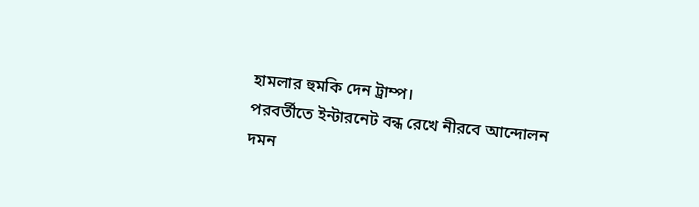হামলার হুমকি দেন ট্রাম্প।
পরবর্তীতে ইন্টারনেট বন্ধ রেখে নীরবে আন্দোলন দমন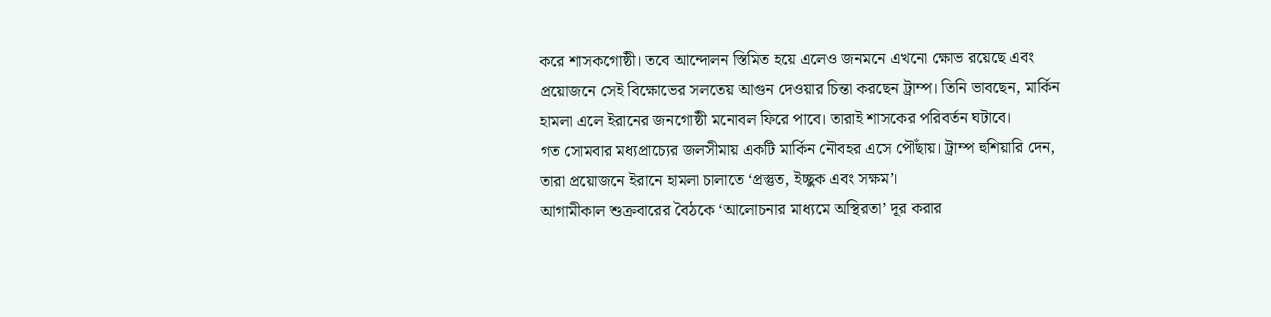করে শাসকগোষ্ঠী। তবে আন্দোলন স্তিমিত হয়ে এলেও জনমনে এখনো ক্ষোভ রয়েছে এবং প্রয়োজনে সেই বিক্ষোভের সলতেয় আগুন দেওয়ার চিন্তা করছেন ট্রাম্প। তিনি ভাবছেন, মার্কিন হামলা এলে ইরানের জনগোষ্ঠী মনোবল ফিরে পাবে। তারাই শাসকের পরিবর্তন ঘটাবে।
গত সোমবার মধ্যপ্রাচ্যের জলসীমায় একটি মার্কিন নৌবহর এসে পৌঁছায়। ট্রাম্প হুশিয়ারি দেন, তারা প্রয়োজনে ইরানে হামলা চালাতে ‘প্রস্তুত, ইচ্ছুক এবং সক্ষম’।
আগামীকাল শুক্রবারের বৈঠকে ‘আলোচনার মাধ্যমে অস্থিরতা’ দূর করার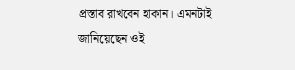প্রস্তাব রাখবেন হাকান। এমনটাই জানিয়েছেন ওই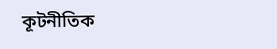কূটনীতিক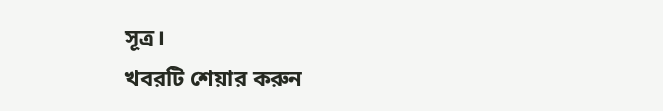সূত্র।
খবরটি শেয়ার করুন